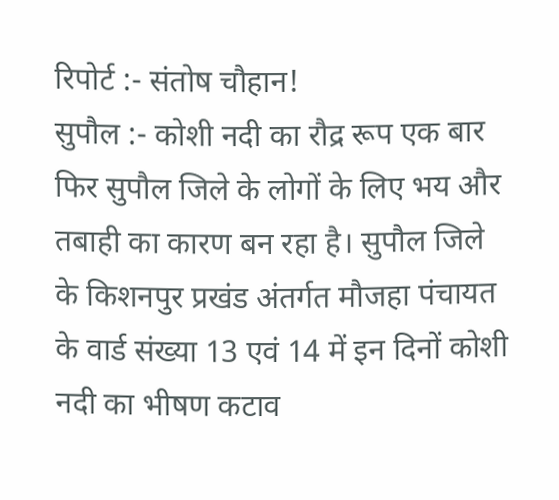रिपोर्ट :- संतोष चौहान!
सुपौल :- कोशी नदी का रौद्र रूप एक बार फिर सुपौल जिले के लोगों के लिए भय और तबाही का कारण बन रहा है। सुपौल जिले के किशनपुर प्रखंड अंतर्गत मौजहा पंचायत के वार्ड संख्या 13 एवं 14 में इन दिनों कोशी नदी का भीषण कटाव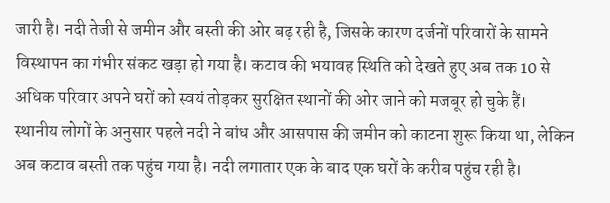जारी है। नदी तेजी से जमीन और बस्ती की ओर बढ़ रही है, जिसके कारण दर्जनों परिवारों के सामने विस्थापन का गंभीर संकट खड़ा हो गया है। कटाव की भयावह स्थिति को देखते हुए अब तक 10 से अधिक परिवार अपने घरों को स्वयं तोड़कर सुरक्षित स्थानों की ओर जाने को मजबूर हो चुके हैं।
स्थानीय लोगों के अनुसार पहले नदी ने बांध और आसपास की जमीन को काटना शुरू किया था, लेकिन अब कटाव बस्ती तक पहुंच गया है। नदी लगातार एक के बाद एक घरों के करीब पहुंच रही है।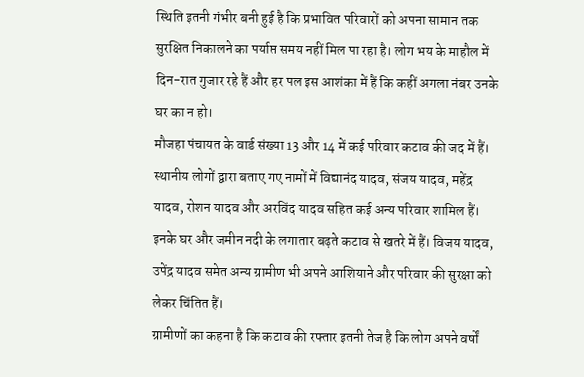स्थिति इतनी गंभीर बनी हुई है कि प्रभावित परिवारों को अपना सामान तक सुरक्षित निकालने का पर्याप्त समय नहीं मिल पा रहा है। लोग भय के माहौल में दिन-रात गुजार रहे हैं और हर पल इस आशंका में हैं कि कहीं अगला नंबर उनके घर का न हो।
मौजहा पंचायत के वार्ड संख्या 13 और 14 में कई परिवार कटाव की जद में हैं। स्थानीय लोगों द्वारा बताए गए नामों में विद्यानंद यादव, संजय यादव, महेंद्र यादव, रोशन यादव और अरविंद यादव सहित कई अन्य परिवार शामिल हैं। इनके घर और जमीन नदी के लगातार बढ़ते कटाव से खतरे में हैं। विजय यादव, उपेंद्र यादव समेत अन्य ग्रामीण भी अपने आशियाने और परिवार की सुरक्षा को लेकर चिंतित हैं।
ग्रामीणों का कहना है कि कटाव की रफ्तार इतनी तेज है कि लोग अपने वर्षों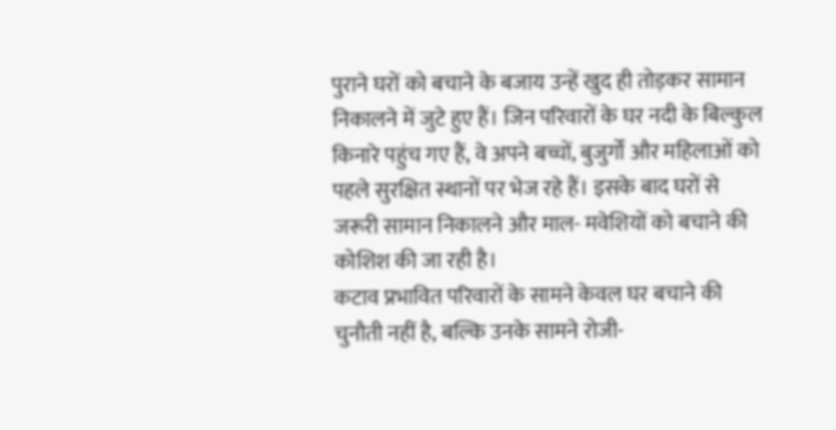पुराने घरों को बचाने के बजाय उन्हें खुद ही तोड़कर सामान निकालने में जुटे हुए हैं। जिन परिवारों के घर नदी के बिल्कुल किनारे पहुंच गए हैं, वे अपने बच्चों, बुजुर्गों और महिलाओं को पहले सुरक्षित स्थानों पर भेज रहे हैं। इसके बाद घरों से जरूरी सामान निकालने और माल- मवेशियों को बचाने की कोशिश की जा रही है।
कटाव प्रभावित परिवारों के सामने केवल घर बचाने की चुनौती नहीं है, बल्कि उनके सामने रोजी-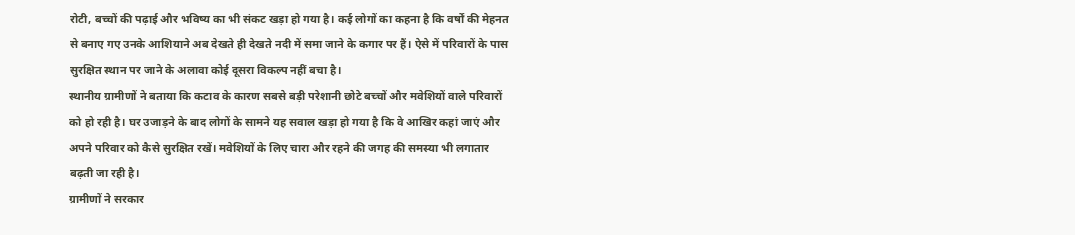रोटी, बच्चों की पढ़ाई और भविष्य का भी संकट खड़ा हो गया है। कई लोगों का कहना है कि वर्षों की मेहनत से बनाए गए उनके आशियाने अब देखते ही देखते नदी में समा जाने के कगार पर हैं। ऐसे में परिवारों के पास सुरक्षित स्थान पर जाने के अलावा कोई दूसरा विकल्प नहीं बचा है।
स्थानीय ग्रामीणों ने बताया कि कटाव के कारण सबसे बड़ी परेशानी छोटे बच्चों और मवेशियों वाले परिवारों को हो रही है। घर उजाड़ने के बाद लोगों के सामने यह सवाल खड़ा हो गया है कि वे आखिर कहां जाएं और अपने परिवार को कैसे सुरक्षित रखें। मवेशियों के लिए चारा और रहने की जगह की समस्या भी लगातार बढ़ती जा रही है।
ग्रामीणों ने सरकार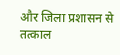और जिला प्रशासन से तत्काल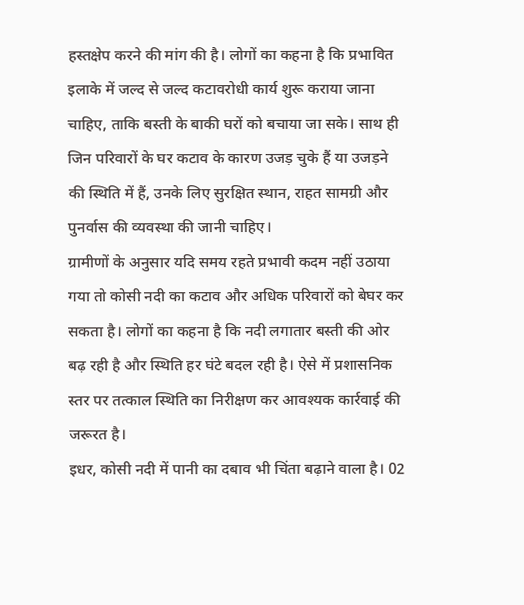हस्तक्षेप करने की मांग की है। लोगों का कहना है कि प्रभावित इलाके में जल्द से जल्द कटावरोधी कार्य शुरू कराया जाना चाहिए, ताकि बस्ती के बाकी घरों को बचाया जा सके। साथ ही जिन परिवारों के घर कटाव के कारण उजड़ चुके हैं या उजड़ने की स्थिति में हैं, उनके लिए सुरक्षित स्थान, राहत सामग्री और पुनर्वास की व्यवस्था की जानी चाहिए।
ग्रामीणों के अनुसार यदि समय रहते प्रभावी कदम नहीं उठाया गया तो कोसी नदी का कटाव और अधिक परिवारों को बेघर कर सकता है। लोगों का कहना है कि नदी लगातार बस्ती की ओर बढ़ रही है और स्थिति हर घंटे बदल रही है। ऐसे में प्रशासनिक स्तर पर तत्काल स्थिति का निरीक्षण कर आवश्यक कार्रवाई की जरूरत है।
इधर, कोसी नदी में पानी का दबाव भी चिंता बढ़ाने वाला है। 02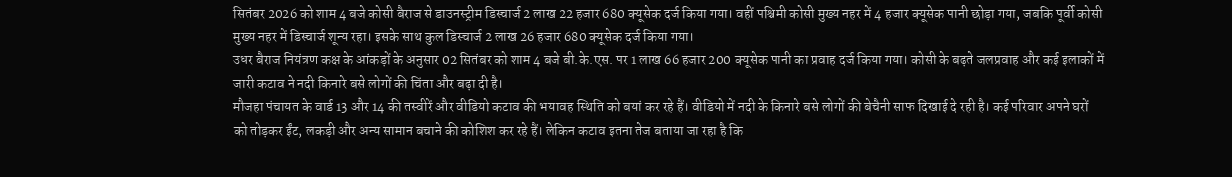सितंबर 2026 को शाम 4 बजे कोसी बैराज से डाउनस्ट्रीम डिस्चार्ज 2 लाख 22 हजार 680 क्यूसेक दर्ज किया गया। वहीं पश्चिमी कोसी मुख्य नहर में 4 हजार क्यूसेक पानी छोड़ा गया, जबकि पूर्वी कोसी मुख्य नहर में डिस्चार्ज शून्य रहा। इसके साथ कुल डिस्चार्ज 2 लाख 26 हजार 680 क्यूसेक दर्ज किया गया।
उधर बैराज नियंत्रण कक्ष के आंकड़ों के अनुसार 02 सितंबर को शाम 4 बजे बी.के.एस. पर 1 लाख 66 हजार 200 क्यूसेक पानी का प्रवाह दर्ज किया गया। कोसी के बढ़ते जलप्रवाह और कई इलाकों में जारी कटाव ने नदी किनारे बसे लोगों की चिंता और बढ़ा दी है।
मौजहा पंचायत के वार्ड 13 और 14 की तस्वीरें और वीडियो कटाव की भयावह स्थिति को बयां कर रहे हैं। वीडियो में नदी के किनारे बसे लोगों की बेचैनी साफ दिखाई दे रही है। कई परिवार अपने घरों को तोड़कर ईंट, लकड़ी और अन्य सामान बचाने की कोशिश कर रहे हैं। लेकिन कटाव इतना तेज बताया जा रहा है कि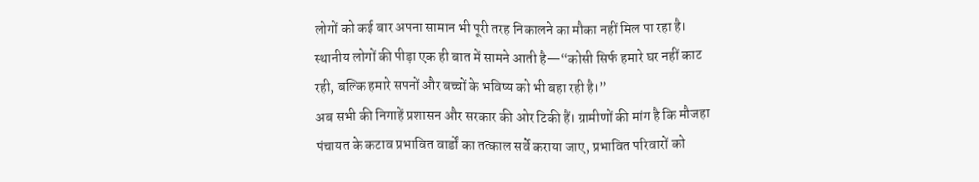लोगों को कई बार अपना सामान भी पूरी तरह निकालने का मौका नहीं मिल पा रहा है।
स्थानीय लोगों की पीड़ा एक ही बात में सामने आती है—“कोसी सिर्फ हमारे घर नहीं काट रही, बल्कि हमारे सपनों और बच्चों के भविष्य को भी बहा रही है।”
अब सभी की निगाहें प्रशासन और सरकार की ओर टिकी हैं। ग्रामीणों की मांग है कि मौजहा पंचायत के कटाव प्रभावित वार्डों का तत्काल सर्वे कराया जाए, प्रभावित परिवारों को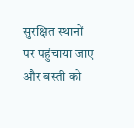सुरक्षित स्थानों पर पहुंचाया जाए और बस्ती को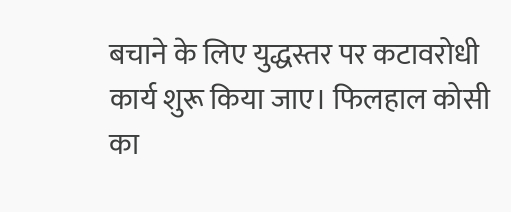बचाने के लिए युद्धस्तर पर कटावरोधी कार्य शुरू किया जाए। फिलहाल कोसी का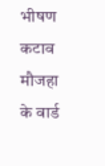भीषण कटाव मौजहा के वार्ड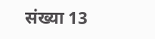संख्या 13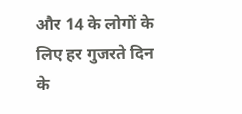और 14 के लोगों के लिए हर गुजरते दिन के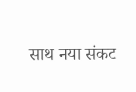साथ नया संकट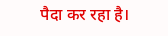पैदा कर रहा है।